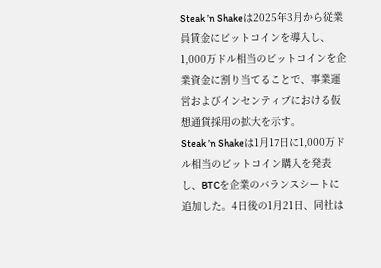Steak ’n Shakeは2025年3月から従業員賃金にビットコインを導入し、1,000万ドル相当のビットコインを企業資金に割り当てることで、事業運営およびインセンティブにおける仮想通貨採用の拡大を示す。
Steak ’n Shakeは1月17日に1,000万ドル相当のビットコイン購入を発表し、BTCを企業のバランスシートに追加した。4日後の1月21日、同社は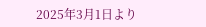2025年3月1日より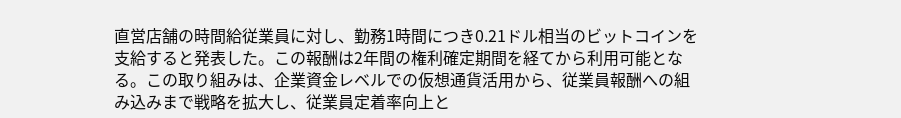直営店舗の時間給従業員に対し、勤務1時間につき0.21ドル相当のビットコインを支給すると発表した。この報酬は2年間の権利確定期間を経てから利用可能となる。この取り組みは、企業資金レベルでの仮想通貨活用から、従業員報酬への組み込みまで戦略を拡大し、従業員定着率向上と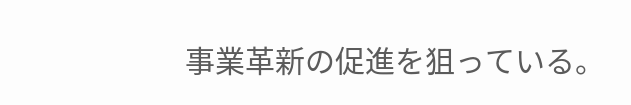事業革新の促進を狙っている。